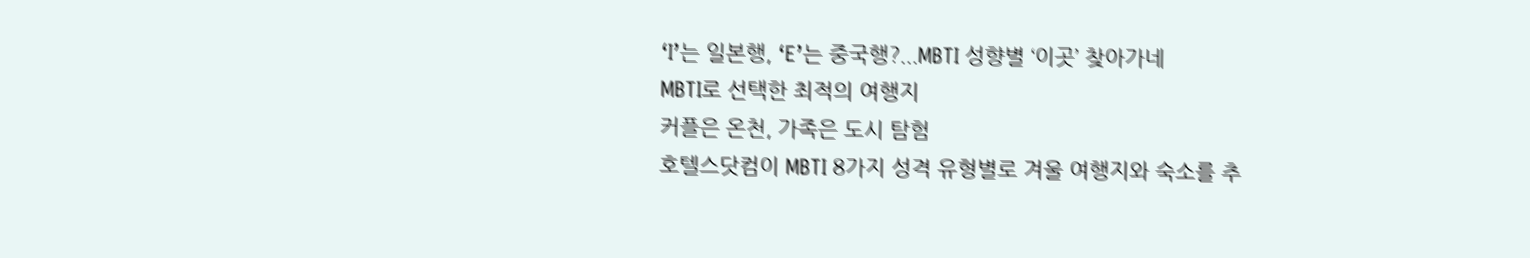‘I’는 일본행, ‘E’는 중국행?...MBTI 성향별 ‘이곳’ 찾아가네
MBTI로 선택한 최적의 여행지
커플은 온천, 가족은 도시 탐험
호텔스닷컴이 MBTI 8가지 성격 유형별로 겨울 여행지와 숙소를 추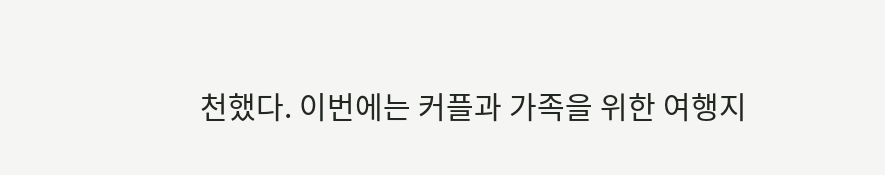천했다. 이번에는 커플과 가족을 위한 여행지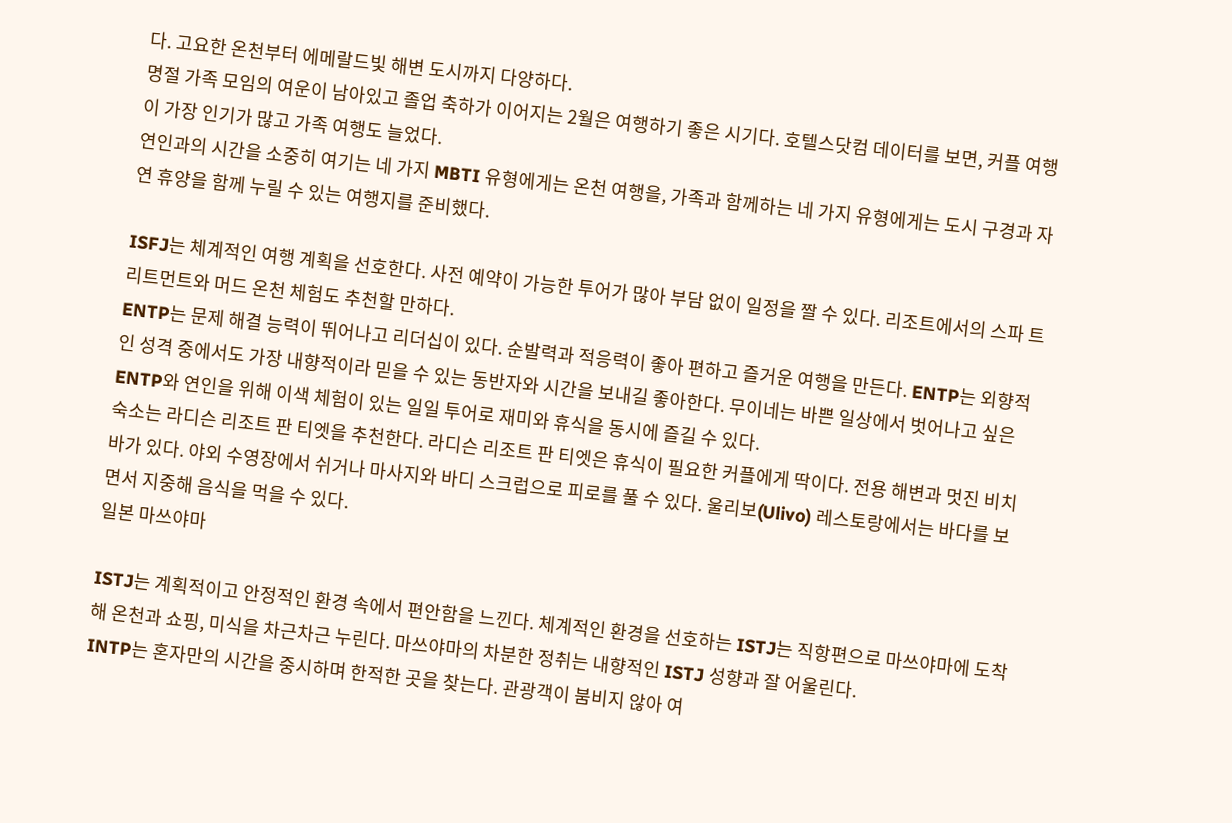다. 고요한 온천부터 에메랄드빛 해변 도시까지 다양하다.
명절 가족 모임의 여운이 남아있고 졸업 축하가 이어지는 2월은 여행하기 좋은 시기다. 호텔스닷컴 데이터를 보면, 커플 여행이 가장 인기가 많고 가족 여행도 늘었다.
연인과의 시간을 소중히 여기는 네 가지 MBTI 유형에게는 온천 여행을, 가족과 함께하는 네 가지 유형에게는 도시 구경과 자연 휴양을 함께 누릴 수 있는 여행지를 준비했다.

ISFJ는 체계적인 여행 계획을 선호한다. 사전 예약이 가능한 투어가 많아 부담 없이 일정을 짤 수 있다. 리조트에서의 스파 트리트먼트와 머드 온천 체험도 추천할 만하다.
ENTP는 문제 해결 능력이 뛰어나고 리더십이 있다. 순발력과 적응력이 좋아 편하고 즐거운 여행을 만든다. ENTP는 외향적인 성격 중에서도 가장 내향적이라 믿을 수 있는 동반자와 시간을 보내길 좋아한다. 무이네는 바쁜 일상에서 벗어나고 싶은 ENTP와 연인을 위해 이색 체험이 있는 일일 투어로 재미와 휴식을 동시에 즐길 수 있다.
숙소는 라디슨 리조트 판 티엣을 추천한다. 라디슨 리조트 판 티엣은 휴식이 필요한 커플에게 딱이다. 전용 해변과 멋진 비치 바가 있다. 야외 수영장에서 쉬거나 마사지와 바디 스크럽으로 피로를 풀 수 있다. 울리보(Ulivo) 레스토랑에서는 바다를 보면서 지중해 음식을 먹을 수 있다.
일본 마쓰야마

ISTJ는 계획적이고 안정적인 환경 속에서 편안함을 느낀다. 체계적인 환경을 선호하는 ISTJ는 직항편으로 마쓰야마에 도착해 온천과 쇼핑, 미식을 차근차근 누린다. 마쓰야마의 차분한 정취는 내향적인 ISTJ 성향과 잘 어울린다.
INTP는 혼자만의 시간을 중시하며 한적한 곳을 찾는다. 관광객이 붐비지 않아 여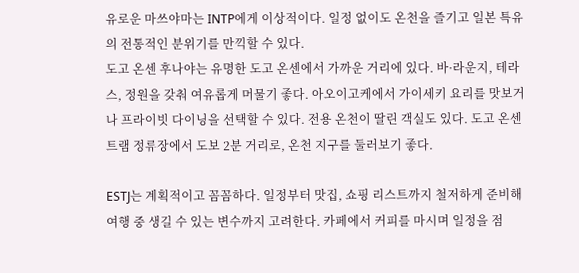유로운 마쓰야마는 INTP에게 이상적이다. 일정 없이도 온천을 즐기고 일본 특유의 전통적인 분위기를 만끽할 수 있다.
도고 온센 후나야는 유명한 도고 온센에서 가까운 거리에 있다. 바·라운지, 테라스, 정원을 갖춰 여유롭게 머물기 좋다. 아오이고케에서 가이세키 요리를 맛보거나 프라이빗 다이닝을 선택할 수 있다. 전용 온천이 딸린 객실도 있다. 도고 온센 트램 정류장에서 도보 2분 거리로, 온천 지구를 둘러보기 좋다.

ESTJ는 계획적이고 꼼꼼하다. 일정부터 맛집, 쇼핑 리스트까지 철저하게 준비해 여행 중 생길 수 있는 변수까지 고려한다. 카페에서 커피를 마시며 일정을 점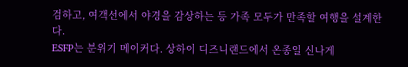검하고, 여객선에서 야경을 감상하는 등 가족 모두가 만족할 여행을 설계한다.
ESFP는 분위기 메이커다. 상하이 디즈니랜드에서 온종일 신나게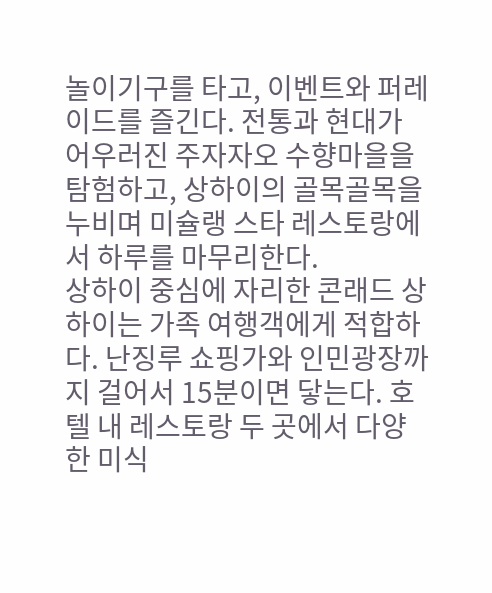놀이기구를 타고, 이벤트와 퍼레이드를 즐긴다. 전통과 현대가 어우러진 주자자오 수향마을을 탐험하고, 상하이의 골목골목을 누비며 미슐랭 스타 레스토랑에서 하루를 마무리한다.
상하이 중심에 자리한 콘래드 상하이는 가족 여행객에게 적합하다. 난징루 쇼핑가와 인민광장까지 걸어서 15분이면 닿는다. 호텔 내 레스토랑 두 곳에서 다양한 미식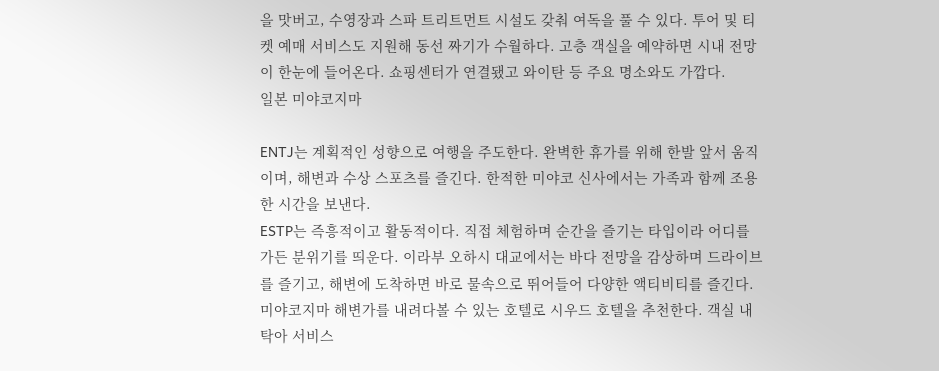을 맛버고, 수영장과 스파 트리트먼트 시설도 갖춰 여독을 풀 수 있다. 투어 및 티켓 예매 서비스도 지원해 동선 짜기가 수월하다. 고층 객실을 예약하면 시내 전망이 한눈에 들어온다. 쇼핑센터가 연결됐고 와이탄 등 주요 명소와도 가깝다.
일본 미야코지마

ENTJ는 계획적인 성향으로 여행을 주도한다. 완벽한 휴가를 위해 한발 앞서 움직이며, 해변과 수상 스포츠를 즐긴다. 한적한 미야코 신사에서는 가족과 함께 조용한 시간을 보낸다.
ESTP는 즉흥적이고 활동적이다. 직접 체험하며 순간을 즐기는 타입이라 어디를 가든 분위기를 띄운다. 이라부 오하시 대교에서는 바다 전망을 감상하며 드라이브를 즐기고, 해변에 도착하면 바로 물속으로 뛰어들어 다양한 액티비티를 즐긴다.
미야코지마 해변가를 내려다볼 수 있는 호텔로 시우드 호텔을 추천한다. 객실 내 탁아 서비스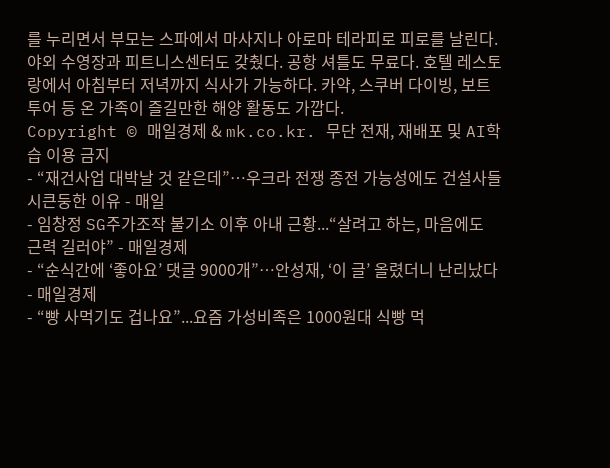를 누리면서 부모는 스파에서 마사지나 아로마 테라피로 피로를 날린다. 야외 수영장과 피트니스센터도 갖췄다. 공항 셔틀도 무료다. 호텔 레스토랑에서 아침부터 저녁까지 식사가 가능하다. 카약, 스쿠버 다이빙, 보트 투어 등 온 가족이 즐길만한 해양 활동도 가깝다.
Copyright © 매일경제 & mk.co.kr. 무단 전재, 재배포 및 AI학습 이용 금지
- “재건사업 대박날 것 같은데”…우크라 전쟁 종전 가능성에도 건설사들 시큰둥한 이유 - 매일
- 임창정 SG주가조작 불기소 이후 아내 근황...“살려고 하는, 마음에도 근력 길러야” - 매일경제
- “순식간에 ‘좋아요’ 댓글 9000개”…안성재, ‘이 글’ 올렸더니 난리났다 - 매일경제
- “빵 사먹기도 겁나요”...요즘 가성비족은 1000원대 식빵 먹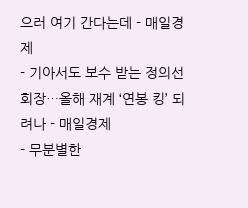으러 여기 간다는데 - 매일경제
- 기아서도 보수 받는 정의선 회장…올해 재계 ‘연봉 킹’ 되려나 - 매일경제
- 무분별한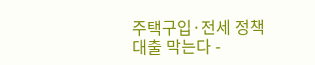주택구입·전세 정책대출 막는다 -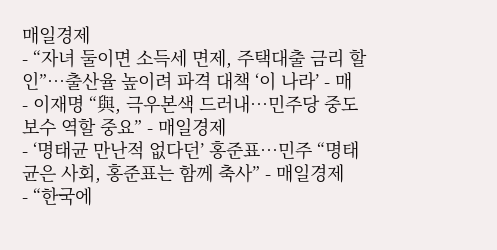매일경제
- “자녀 둘이면 소득세 면제, 주택대출 금리 할인”…출산율 높이려 파격 대책 ‘이 나라’ - 매
- 이재명 “與, 극우본색 드러내…민주당 중도보수 역할 중요” - 매일경제
- ‘명태균 만난적 없다던’ 홍준표…민주 “명태균은 사회, 홍준표는 함께 축사” - 매일경제
- “한국에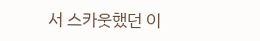서 스카웃했던 이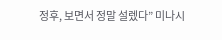정후, 보면서 정말 설렜다” 미나시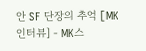안 SF 단장의 추억 [MK인터뷰] - MK스